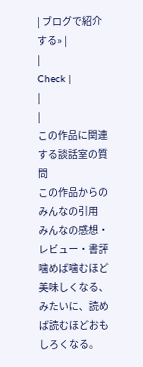| ブログで紹介する» |
|
Check |
|
|
この作品に関連する談話室の質問
この作品からのみんなの引用
みんなの感想・レビュー・書評
噛めば噛むほど美味しくなる、みたいに、読めば読むほどおもしろくなる。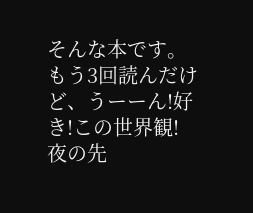そんな本です。
もう3回読んだけど、うーーん!好き!この世界観!
夜の先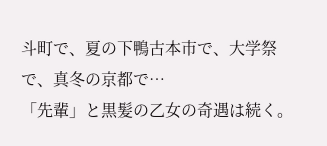斗町で、夏の下鴨古本市で、大学祭で、真冬の京都で…
「先輩」と黒髪の乙女の奇遇は続く。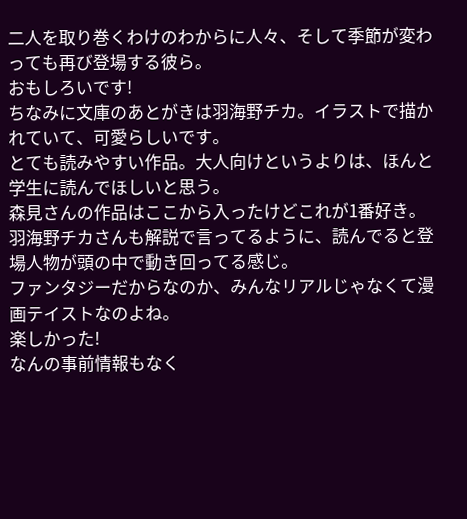二人を取り巻くわけのわからに人々、そして季節が変わっても再び登場する彼ら。
おもしろいです!
ちなみに文庫のあとがきは羽海野チカ。イラストで描かれていて、可愛らしいです。
とても読みやすい作品。大人向けというよりは、ほんと学生に読んでほしいと思う。
森見さんの作品はここから入ったけどこれが1番好き。
羽海野チカさんも解説で言ってるように、読んでると登場人物が頭の中で動き回ってる感じ。
ファンタジーだからなのか、みんなリアルじゃなくて漫画テイストなのよね。
楽しかった!
なんの事前情報もなく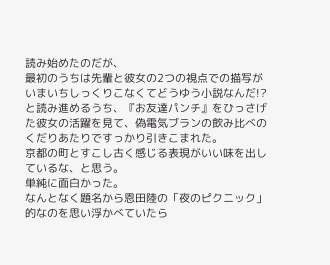読み始めたのだが、
最初のうちは先輩と彼女の2つの視点での描写がいまいちしっくりこなくてどうゆう小説なんだ!?と読み進めるうち、『お友達パンチ』をひっさげた彼女の活躍を見て、偽電気ブランの飲み比べのくだりあたりですっかり引きこまれた。
京都の町とすこし古く感じる表現がいい味を出しているな、と思う。
単純に面白かった。
なんとなく題名から恩田陸の「夜のピクニック」的なのを思い浮かべていたら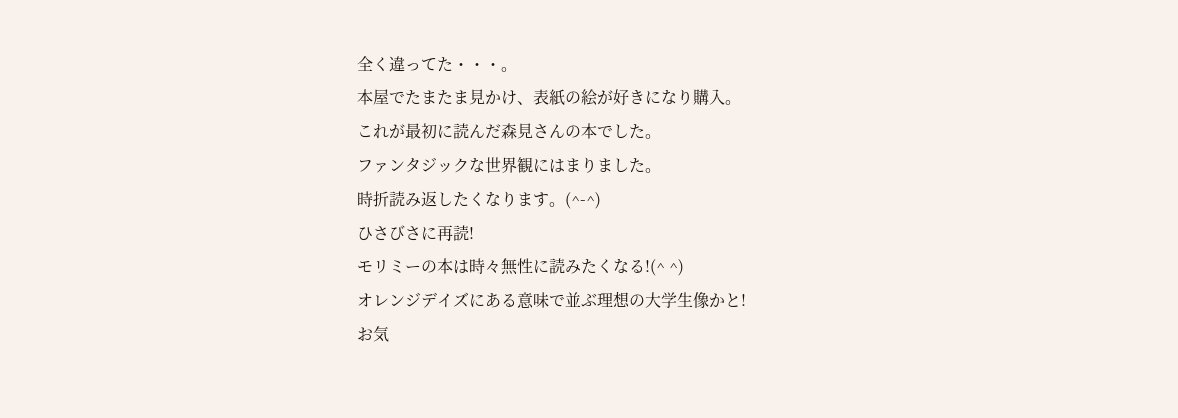全く違ってた・・・。
本屋でたまたま見かけ、表紙の絵が好きになり購入。
これが最初に読んだ森見さんの本でした。
ファンタジックな世界観にはまりました。
時折読み返したくなります。(^-^)
ひさびさに再読!
モリミーの本は時々無性に読みたくなる!(^ ^)
オレンジデイズにある意味で並ぶ理想の大学生像かと!
お気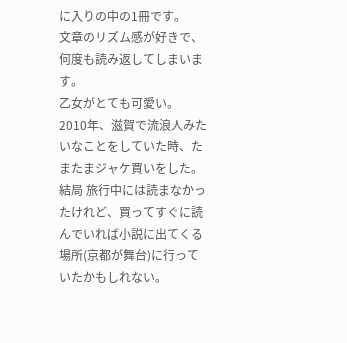に入りの中の1冊です。
文章のリズム感が好きで、何度も読み返してしまいます。
乙女がとても可愛い。
2010年、滋賀で流浪人みたいなことをしていた時、たまたまジャケ買いをした。
結局 旅行中には読まなかったけれど、買ってすぐに読んでいれば小説に出てくる場所(京都が舞台)に行っていたかもしれない。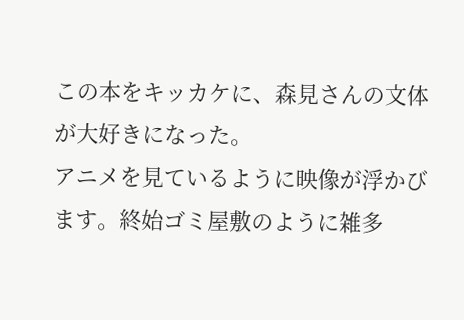この本をキッカケに、森見さんの文体が大好きになった。
アニメを見ているように映像が浮かびます。終始ゴミ屋敷のように雑多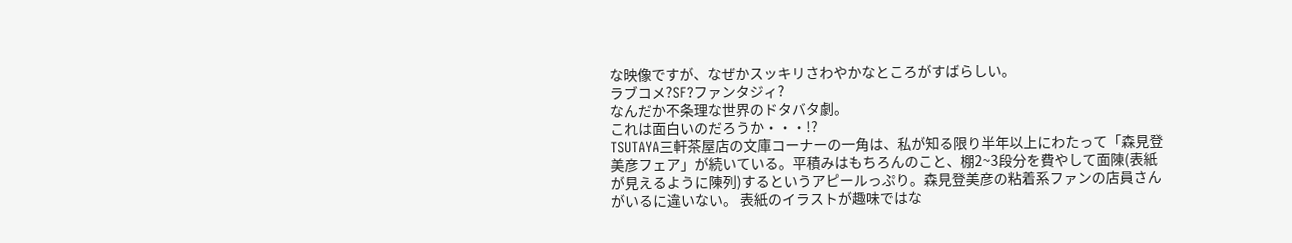な映像ですが、なぜかスッキリさわやかなところがすばらしい。
ラブコメ?SF?ファンタジィ?
なんだか不条理な世界のドタバタ劇。
これは面白いのだろうか・・・!?
TSUTAYA三軒茶屋店の文庫コーナーの一角は、私が知る限り半年以上にわたって「森見登美彦フェア」が続いている。平積みはもちろんのこと、棚2~3段分を費やして面陳(表紙が見えるように陳列)するというアピールっぷり。森見登美彦の粘着系ファンの店員さんがいるに違いない。 表紙のイラストが趣味ではな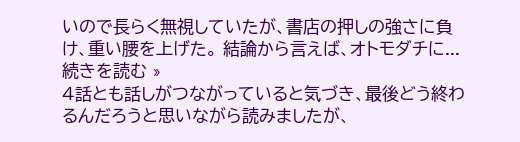いので長らく無視していたが、書店の押しの強さに負け、重い腰を上げた。 結論から言えば、オトモダチに... 続きを読む »
4話とも話しがつながっていると気づき、最後どう終わるんだろうと思いながら読みましたが、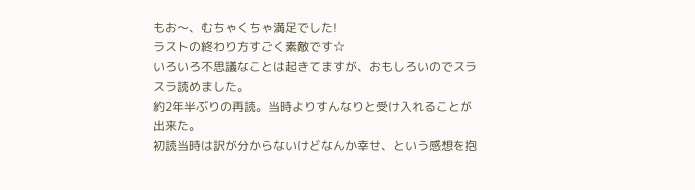もお〜、むちゃくちゃ満足でした!
ラストの終わり方すごく素敵です☆
いろいろ不思議なことは起きてますが、おもしろいのでスラスラ読めました。
約2年半ぶりの再読。当時よりすんなりと受け入れることが出来た。
初読当時は訳が分からないけどなんか幸せ、という感想を抱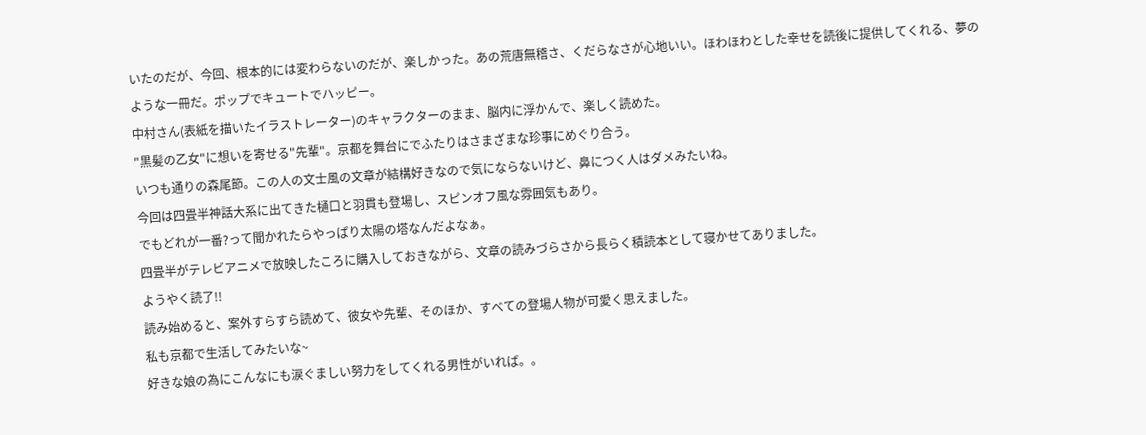いたのだが、今回、根本的には変わらないのだが、楽しかった。あの荒唐無稽さ、くだらなさが心地いい。ほわほわとした幸せを読後に提供してくれる、夢のような一冊だ。ポップでキュートでハッピー。
中村さん(表紙を描いたイラストレーター)のキャラクターのまま、脳内に浮かんで、楽しく読めた。
"黒髪の乙女"に想いを寄せる"先輩"。京都を舞台にでふたりはさまざまな珍事にめぐり合う。
いつも通りの森尾節。この人の文士風の文章が結構好きなので気にならないけど、鼻につく人はダメみたいね。
今回は四畳半神話大系に出てきた樋口と羽貫も登場し、スピンオフ風な雰囲気もあり。
でもどれが一番?って聞かれたらやっぱり太陽の塔なんだよなぁ。
四畳半がテレビアニメで放映したころに購入しておきながら、文章の読みづらさから長らく積読本として寝かせてありました。
ようやく読了!!
読み始めると、案外すらすら読めて、彼女や先輩、そのほか、すべての登場人物が可愛く思えました。
私も京都で生活してみたいな~
好きな娘の為にこんなにも涙ぐましい努力をしてくれる男性がいれば。。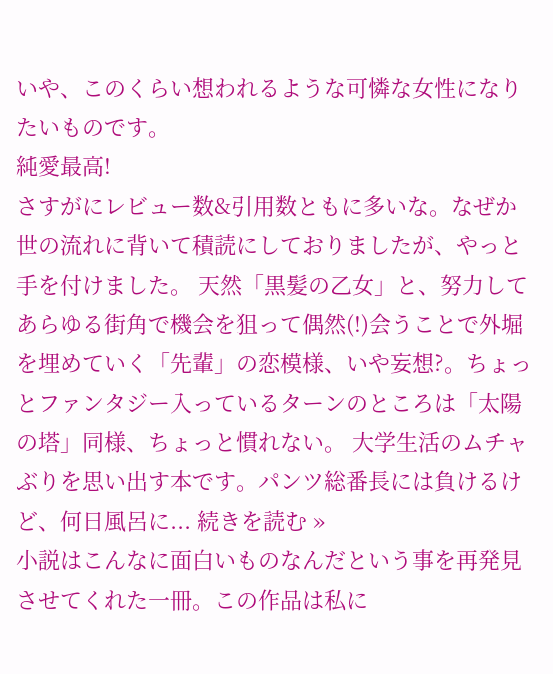いや、このくらい想われるような可憐な女性になりたいものです。
純愛最高!
さすがにレビュー数&引用数ともに多いな。なぜか世の流れに背いて積読にしておりましたが、やっと手を付けました。 天然「黒髪の乙女」と、努力してあらゆる街角で機会を狙って偶然(!)会うことで外堀を埋めていく「先輩」の恋模様、いや妄想?。ちょっとファンタジー入っているターンのところは「太陽の塔」同様、ちょっと慣れない。 大学生活のムチャぶりを思い出す本です。パンツ総番長には負けるけど、何日風呂に... 続きを読む »
小説はこんなに面白いものなんだという事を再発見させてくれた一冊。この作品は私に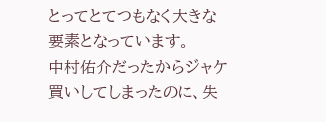とってとてつもなく大きな要素となっています。
中村佑介だったからジャケ買いしてしまったのに、失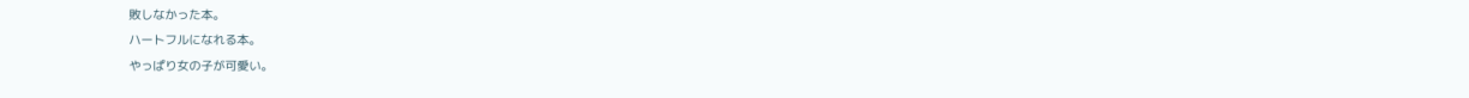敗しなかった本。
ハートフルになれる本。
やっぱり女の子が可愛い。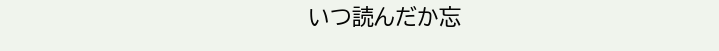いつ読んだか忘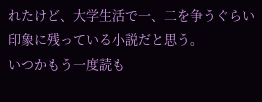れたけど、大学生活で一、二を争うぐらい印象に残っている小説だと思う。
いつかもう一度読も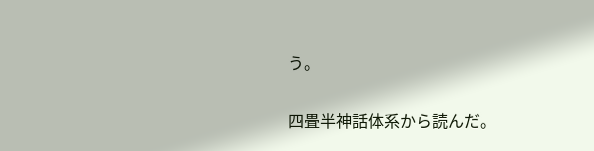う。

四畳半神話体系から読んだ。